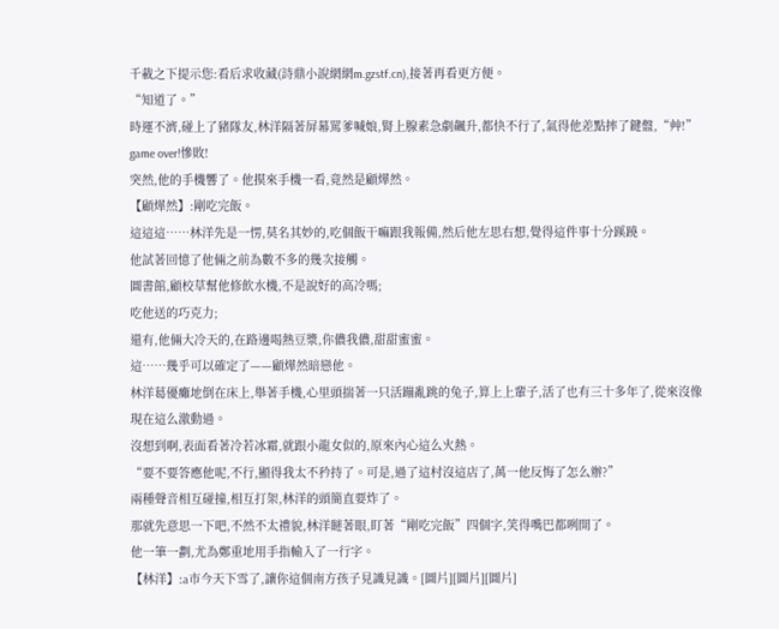千載之下提示您:看后求收藏(詩鼎小說網網m.gzstf.cn),接著再看更方便。
“知道了。”
時運不濟,碰上了豬隊友,林洋隔著屏幕罵爹喊娘,腎上腺素急劇飆升,都快不行了,氣得他差點摔了鍵盤,“艸!”
game over!慘敗!
突然,他的手機響了。他摸來手機一看,竟然是顧燁然。
【顧燁然】:剛吃完飯。
這這這……林洋先是一愣,莫名其妙的,吃個飯干嘛跟我報備,然后他左思右想,覺得這件事十分蹊蹺。
他試著回憶了他倆之前為數不多的幾次接觸。
圖書館,顧校草幫他修飲水機,不是說好的高冷嗎;
吃他送的巧克力;
還有,他倆大冷天的,在路邊喝熱豆漿,你儂我儂,甜甜蜜蜜。
這……幾乎可以確定了——顧燁然暗戀他。
林洋葛優癱地倒在床上,舉著手機,心里頭揣著一只活蹦亂跳的兔子,算上上輩子,活了也有三十多年了,從來沒像現在這么激動過。
沒想到啊,表面看著冷若冰霜,就跟小龍女似的,原來內心這么火熱。
“要不要答應他呢,不行,顯得我太不矜持了。可是,過了這村沒這店了,萬一他反悔了怎么辦?”
兩種聲音相互碰撞,相互打架,林洋的頭簡直要炸了。
那就先意思一下吧,不然不太禮貌,林洋瞇著眼,盯著“剛吃完飯”四個字,笑得嘴巴都咧開了。
他一筆一劃,尤為鄭重地用手指輸入了一行字。
【林洋】:a市今天下雪了,讓你這個南方孩子見識見識。[圖片][圖片][圖片]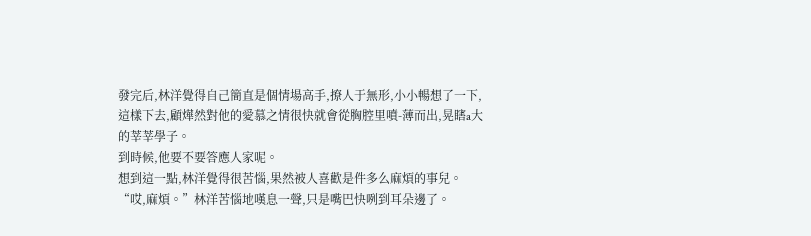發完后,林洋覺得自己簡直是個情場高手,撩人于無形,小小暢想了一下,這樣下去,顧燁然對他的愛慕之情很快就會從胸腔里噴-薄而出,晃瞎a大的莘莘學子。
到時候,他要不要答應人家呢。
想到這一點,林洋覺得很苦惱,果然被人喜歡是件多么麻煩的事兒。
“哎,麻煩。”林洋苦惱地嘆息一聲,只是嘴巴快咧到耳朵邊了。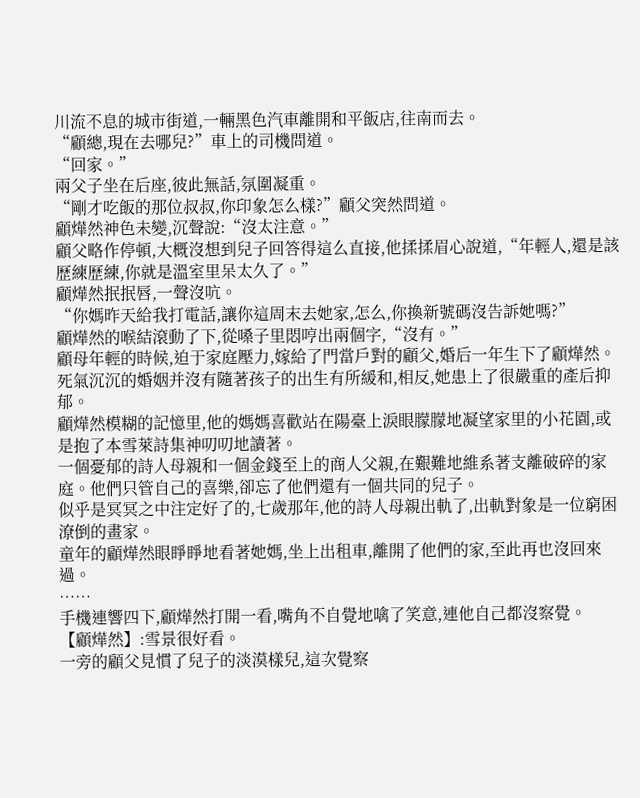川流不息的城市街道,一輛黑色汽車離開和平飯店,往南而去。
“顧總,現在去哪兒?”車上的司機問道。
“回家。”
兩父子坐在后座,彼此無話,氛圍凝重。
“剛才吃飯的那位叔叔,你印象怎么樣?”顧父突然問道。
顧燁然神色未變,沉聲說:“沒太注意。”
顧父略作停頓,大概沒想到兒子回答得這么直接,他揉揉眉心說道,“年輕人,還是該歷練歷練,你就是溫室里呆太久了。”
顧燁然抿抿唇,一聲沒吭。
“你媽昨天給我打電話,讓你這周末去她家,怎么,你換新號碼沒告訴她嗎?”
顧燁然的喉結滾動了下,從嗓子里悶哼出兩個字,“沒有。”
顧母年輕的時候,迫于家庭壓力,嫁給了門當戶對的顧父,婚后一年生下了顧燁然。死氣沉沉的婚姻并沒有隨著孩子的出生有所緩和,相反,她患上了很嚴重的產后抑郁。
顧燁然模糊的記憶里,他的媽媽喜歡站在陽臺上淚眼朦朦地凝望家里的小花園,或是抱了本雪萊詩集神叨叨地讀著。
一個憂郁的詩人母親和一個金錢至上的商人父親,在艱難地維系著支離破碎的家庭。他們只管自己的喜樂,卻忘了他們還有一個共同的兒子。
似乎是冥冥之中注定好了的,七歲那年,他的詩人母親出軌了,出軌對象是一位窮困潦倒的畫家。
童年的顧燁然眼睜睜地看著她媽,坐上出租車,離開了他們的家,至此再也沒回來過。
……
手機連響四下,顧燁然打開一看,嘴角不自覺地噙了笑意,連他自己都沒察覺。
【顧燁然】:雪景很好看。
一旁的顧父見慣了兒子的淡漠樣兒,這次覺察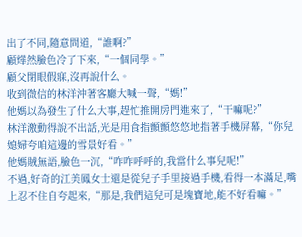出了不同,隨意問道,“誰啊?”
顧燁然臉色冷了下來,“一個同學。”
顧父閉眼假寐,沒再說什么。
收到微信的林洋沖著客廳大喊一聲,“媽!”
他媽以為發生了什么大事,趕忙推開房門進來了,“干嘛呢?”
林洋激動得說不出話,光是用食指顫顫悠悠地指著手機屏幕,“你兒媳婦夸咱這邊的雪景好看。”
他媽賊無語,臉色一沉,“咋咋呼呼的,我當什么事兒呢!”
不過,好奇的江美鳳女士還是從兒子手里接過手機,看得一本滿足,嘴上忍不住自夸起來,“那是,我們這兒可是塊寶地,能不好看嘛。”